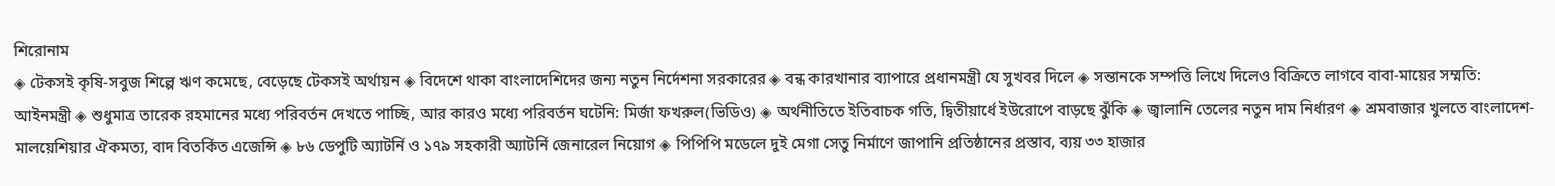শিরোনাম
◈ টেকসই কৃষি-সবুজ শিল্পে ঋণ কমেছে, বেড়েছে টেকসই অর্থায়ন ◈ বিদেশে থাকা বাংলাদেশিদের জন্য নতুন নির্দেশনা সরকারের ◈ বন্ধ কারখানার ব্যাপারে প্রধানমন্ত্রী যে সুখবর দিলে ◈ সন্তানকে সম্পত্তি লিখে দিলেও বিক্রিতে লাগবে বাবা-মায়ের সম্মতি: আইনমন্ত্রী ◈ শুধুমাত্র তারেক রহমানের মধ্যে পরিবর্তন দেখতে পাচ্ছি, আর কারও মধ্যে পরিবর্তন ঘটেনি: মির্জা ফখরুল(ভিডিও) ◈ অর্থনীতিতে ইতিবাচক গতি, দ্বিতীয়ার্ধে ইউরোপে বাড়ছে ঝুঁকি ◈ জ্বালানি তেলের নতুন দাম নির্ধারণ ◈ শ্রমবাজার খুলতে বাংলাদেশ-মালয়েশিয়ার ঐকমত্য, বাদ বিতর্কিত এজেন্সি ◈ ৮৬ ডেপুটি অ্যাটর্নি ও ১৭৯ সহকারী অ্যাটর্নি জেনারেল নিয়োগ ◈ পিপিপি মডেলে দুই মেগা সেতু নির্মাণে জাপানি প্রতিষ্ঠানের প্রস্তাব, ব্যয় ৩৩ হাজার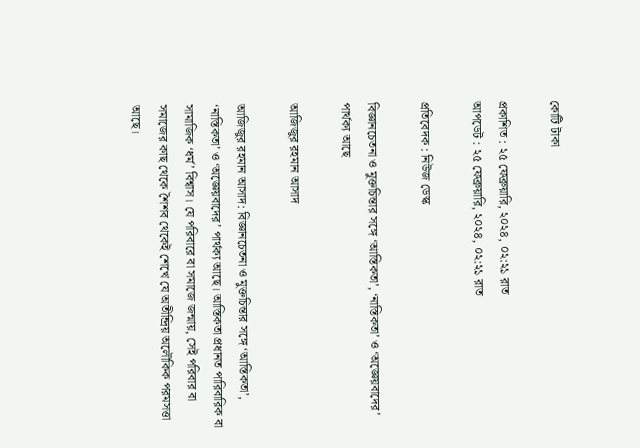কোটি টাকা

প্রকাশিত : ২৫ ফেব্রুয়ারি, ২০২৪, ০২:২১ রাত
আপডেট : ২৫ ফেব্রুয়ারি, ২০২৪, ০২:২১ রাত

প্রতিবেদক : নিউজ ডেস্ক

বিজ্ঞানচেতনা ও মুক্তচিন্তার সঙ্গে ‘আস্তিকতা’, ‘নাস্তিকতা’ ও ‘অজ্ঞেয়বাদের’ পার্থক্য আছে

আজিজুর রহমান আসাদ

আজিজুর রহমান আসাদ: বিজ্ঞানচেতনা ও মুক্তচিন্তার সঙ্গে ‘আস্তিকতা’, ‘নাস্তিকতা’ ও ‘অজ্ঞেয়বাদের’ পার্থক্য আছে। আস্তিকতা প্রধানত পারিবারিক বা সামাজিক ‘ধর্ম’ বিশ্বাস। যে পরিবারে বা সমাজে জন্মায়, সেই পরিবার বা সমাজের কাছ থেকে শৈশব থেকেই শেখে যে অতীন্দ্রিয় অলৌকিক পরমসত্তা আছে।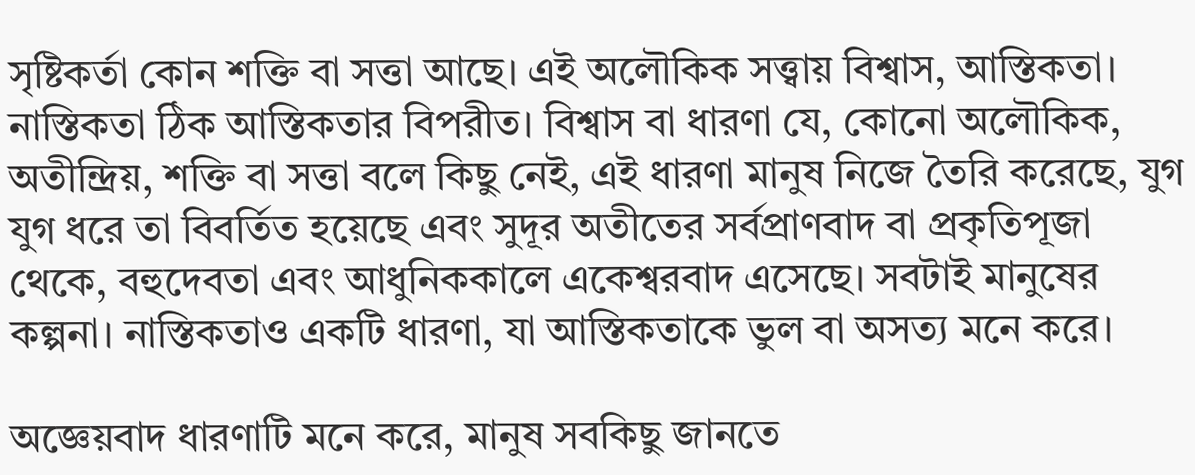সৃষ্টিকর্তা কোন শক্তি বা সত্তা আছে। এই অলৌকিক সত্ত্বায় বিশ্বাস, আস্তিকতা।  নাস্তিকতা ঠিক আস্তিকতার বিপরীত। বিশ্বাস বা ধারণা যে, কোনো অলৌকিক, অতীন্দ্রিয়, শক্তি বা সত্তা বলে কিছু নেই, এই ধারণা মানুষ নিজে তৈরি করেছে, যুগ যুগ ধরে তা বিবর্তিত হয়েছে এবং সুদূর অতীতের সর্বপ্রাণবাদ বা প্রকৃতিপূজা থেকে, বহুদেবতা এবং আধুনিককালে একেশ্বরবাদ এসেছে। সবটাই মানুষের কল্পনা। নাস্তিকতাও একটি ধারণা, যা আস্তিকতাকে ভুল বা অসত্য মনে করে।

অজ্ঞেয়বাদ ধারণাটি মনে করে, মানুষ সবকিছু জানতে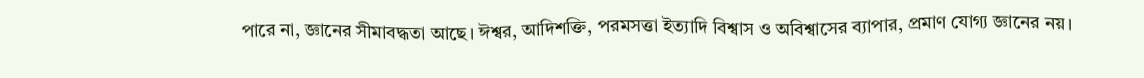পারে না, জ্ঞানের সীমাবদ্ধতা আছে। ঈশ্বর, আদিশক্তি, পরমসত্তা ইত্যাদি বিশ্বাস ও অবিশ্বাসের ব্যাপার, প্রমাণ যোগ্য জ্ঞানের নয়।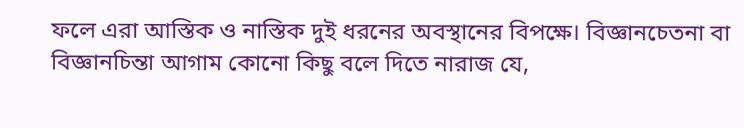ফলে এরা আস্তিক ও নাস্তিক দুই ধরনের অবস্থানের বিপক্ষে। বিজ্ঞানচেতনা বা বিজ্ঞানচিন্তা আগাম কোনো কিছু বলে দিতে নারাজ যে,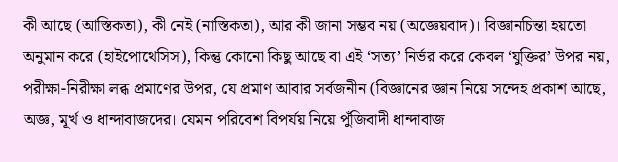কী আছে (আস্তিকতা), কী নেই (নাস্তিকতা), আর কী জানা সম্ভব নয় (অজ্ঞেয়বাদ)। বিজ্ঞানচিন্তা হয়তো অনুমান করে (হাইপোথেসিস), কিন্তু কোনো কিছু আছে বা এই ‘সত্য’ নির্ভর করে কেবল ‘যুক্তির’ উপর নয়, পরীক্ষা-নিরীক্ষা লব্ধ প্রমাণের উপর, যে প্রমাণ আবার সর্বজনীন (বিজ্ঞানের জ্ঞান নিয়ে সন্দেহ প্রকাশ আছে, অজ্ঞ, মূর্খ ও ধান্দাবাজদের। যেমন পরিবেশ বিপর্যয় নিয়ে পুঁজিবাদী ধান্দাবাজ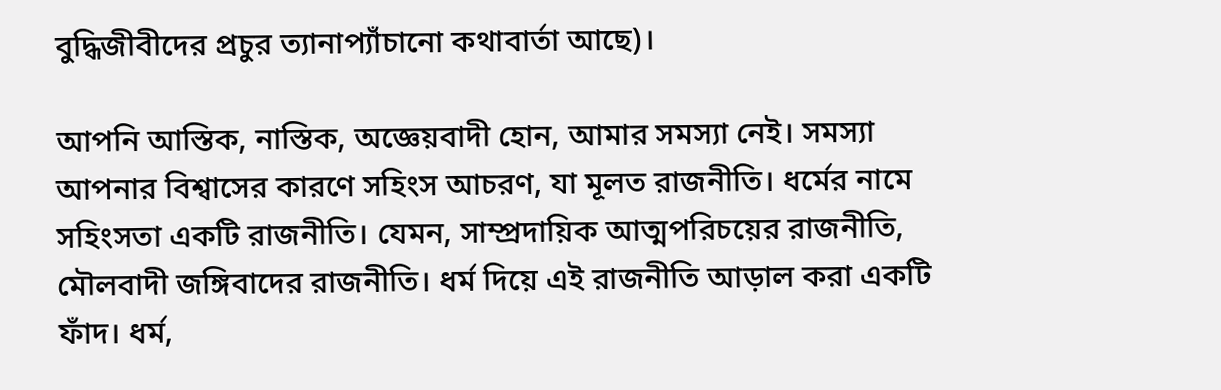বুদ্ধিজীবীদের প্রচুর ত্যানাপ্যাঁচানো কথাবার্তা আছে)।

আপনি আস্তিক, নাস্তিক, অজ্ঞেয়বাদী হোন, আমার সমস্যা নেই। সমস্যা আপনার বিশ্বাসের কারণে সহিংস আচরণ, যা মূলত রাজনীতি। ধর্মের নামে সহিংসতা একটি রাজনীতি। যেমন, সাম্প্রদায়িক আত্মপরিচয়ের রাজনীতি, মৌলবাদী জঙ্গিবাদের রাজনীতি। ধর্ম দিয়ে এই রাজনীতি আড়াল করা একটি ফাঁদ। ধর্ম,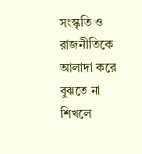সংস্কৃতি ও রাজনীতিকে আলাদা করে বুঝতে না শিখলে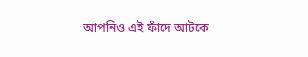আপনিও এই ফাঁদে আটকে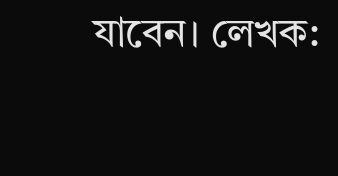যাবেন। লেখক: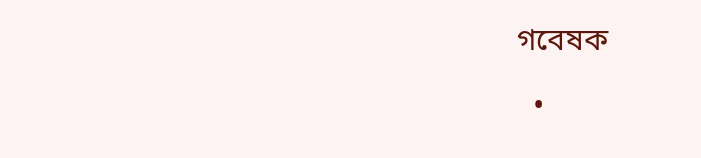গবেষক

  •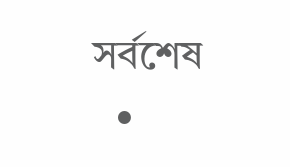সর্বশেষ
  •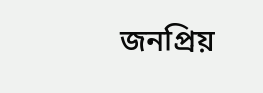জনপ্রিয়